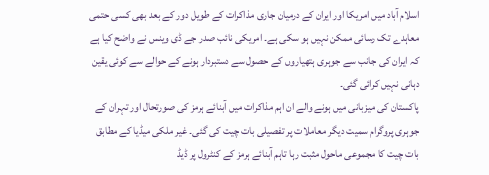اسلام آباد میں امریکا اور ایران کے درمیان جاری مذاکرات کے طویل دور کے بعد بھی کسی حتمی معاہدے تک رسائی ممکن نہیں ہو سکی ہے۔ امریکی نائب صدر جے ڈی وینس نے واضح کیا ہے کہ ایران کی جانب سے جوہری ہتھیاروں کے حصول سے دستبردار ہونے کے حوالے سے کوئی یقین دہانی نہیں کرائی گئی۔
پاکستان کی میزبانی میں ہونے والے ان اہم مذاکرات میں آبنائے ہرمز کی صورتحال اور تہران کے جوہری پروگرام سمیت دیگر معاملات پر تفصیلی بات چیت کی گئی۔ غیر ملکی میڈیا کے مطابق بات چیت کا مجموعی ماحول مثبت رہا تاہم آبنائے ہرمز کے کنٹرول پر ڈیڈ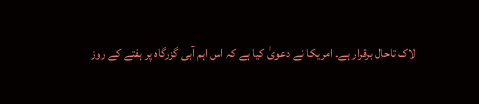لاک تاحال برقرار ہے۔ امریکا نے دعویٰ کیا ہے کہ اس اہم آبی گزرگاہ پر ہفتے کے روز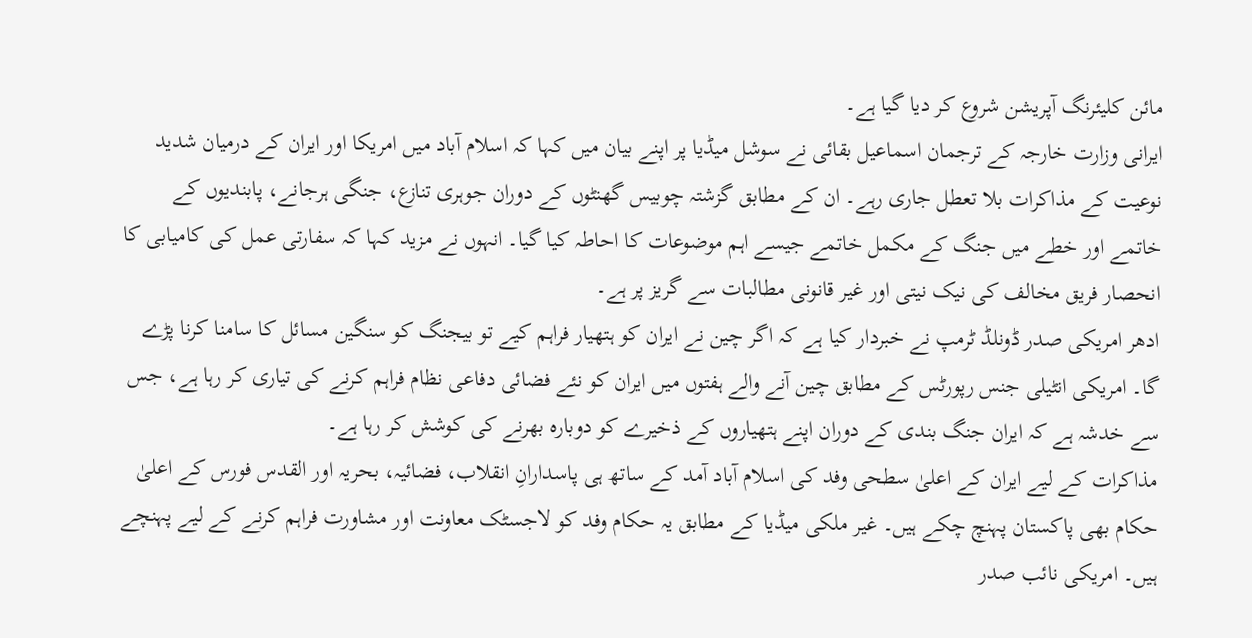مائن کلیئرنگ آپریشن شروع کر دیا گیا ہے۔
ایرانی وزارت خارجہ کے ترجمان اسماعیل بقائی نے سوشل میڈیا پر اپنے بیان میں کہا کہ اسلام آباد میں امریکا اور ایران کے درمیان شدید نوعیت کے مذاکرات بلا تعطل جاری رہے۔ ان کے مطابق گزشتہ چوبیس گھنٹوں کے دوران جوہری تنازع، جنگی ہرجانے، پابندیوں کے خاتمے اور خطے میں جنگ کے مکمل خاتمے جیسے اہم موضوعات کا احاطہ کیا گیا۔ انہوں نے مزید کہا کہ سفارتی عمل کی کامیابی کا انحصار فریق مخالف کی نیک نیتی اور غیر قانونی مطالبات سے گریز پر ہے۔
ادھر امریکی صدر ڈونلڈ ٹرمپ نے خبردار کیا ہے کہ اگر چین نے ایران کو ہتھیار فراہم کیے تو بیجنگ کو سنگین مسائل کا سامنا کرنا پڑے گا۔ امریکی انٹیلی جنس رپورٹس کے مطابق چین آنے والے ہفتوں میں ایران کو نئے فضائی دفاعی نظام فراہم کرنے کی تیاری کر رہا ہے، جس سے خدشہ ہے کہ ایران جنگ بندی کے دوران اپنے ہتھیاروں کے ذخیرے کو دوبارہ بھرنے کی کوشش کر رہا ہے۔
مذاکرات کے لیے ایران کے اعلیٰ سطحی وفد کی اسلام آباد آمد کے ساتھ ہی پاسدارانِ انقلاب، فضائیہ، بحریہ اور القدس فورس کے اعلیٰ حکام بھی پاکستان پہنچ چکے ہیں۔ غیر ملکی میڈیا کے مطابق یہ حکام وفد کو لاجسٹک معاونت اور مشاورت فراہم کرنے کے لیے پہنچے ہیں۔ امریکی نائب صدر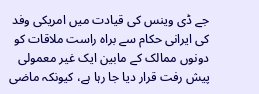جے ڈی وینس کی قیادت میں امریکی وفد کی ایرانی حکام سے براہ راست ملاقات کو دونوں ممالک کے مابین ایک غیر معمولی پیش رفت قرار دیا جا رہا ہے، کیونکہ ماضی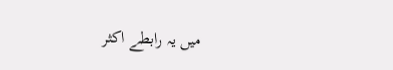میں یہ رابطے اکثر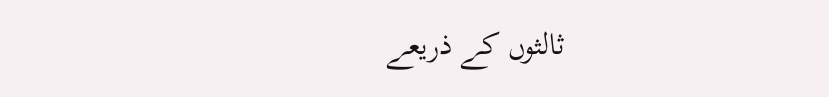ثالثوں کے ذریعے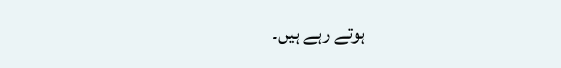ہوتے رہے ہیں۔